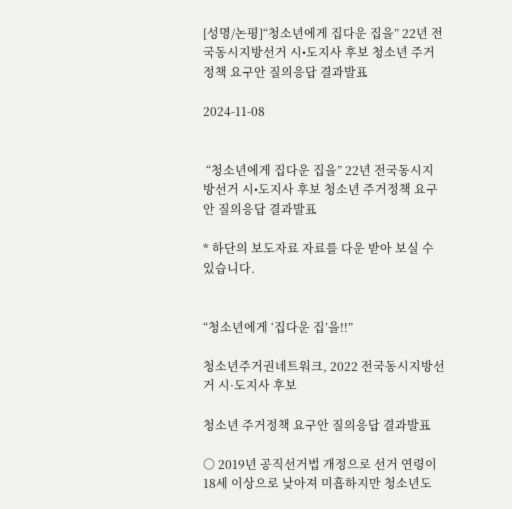[성명/논평]“청소년에게 집다운 집을” 22년 전국동시지방선거 시•도지사 후보 청소년 주거정책 요구안 질의응답 결과발표

2024-11-08


 “청소년에게 집다운 집을” 22년 전국동시지방선거 시•도지사 후보 청소년 주거정책 요구안 질의응답 결과발표

* 하단의 보도자료 자료를 다운 받아 보실 수 있습니다.


“청소년에게 ‘집다운 집’을!!”

청소년주거권네트워크, 2022 전국동시지방선거 시·도지사 후보

청소년 주거정책 요구안 질의응답 결과발표

○ 2019년 공직선거법 개정으로 선거 연령이 18세 이상으로 낮아져 미흡하지만 청소년도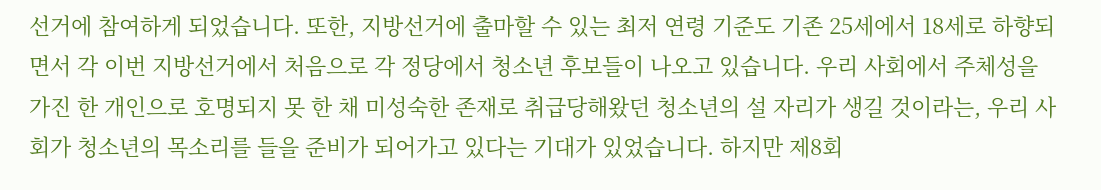선거에 참여하게 되었습니다. 또한, 지방선거에 출마할 수 있는 최저 연령 기준도 기존 25세에서 18세로 하향되면서 각 이번 지방선거에서 처음으로 각 정당에서 청소년 후보들이 나오고 있습니다. 우리 사회에서 주체성을 가진 한 개인으로 호명되지 못 한 채 미성숙한 존재로 취급당해왔던 청소년의 설 자리가 생길 것이라는, 우리 사회가 청소년의 목소리를 들을 준비가 되어가고 있다는 기대가 있었습니다. 하지만 제8회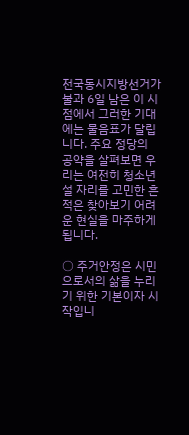전국동시지방선거가 불과 6일 남은 이 시점에서 그러한 기대에는 물음표가 달립니다. 주요 정당의 공약을 살펴보면 우리는 여전히 청소년 설 자리를 고민한 흔적은 찾아보기 어려운 현실을 마주하게 됩니다.

○ 주거안정은 시민으로서의 삶을 누리기 위한 기본이자 시작입니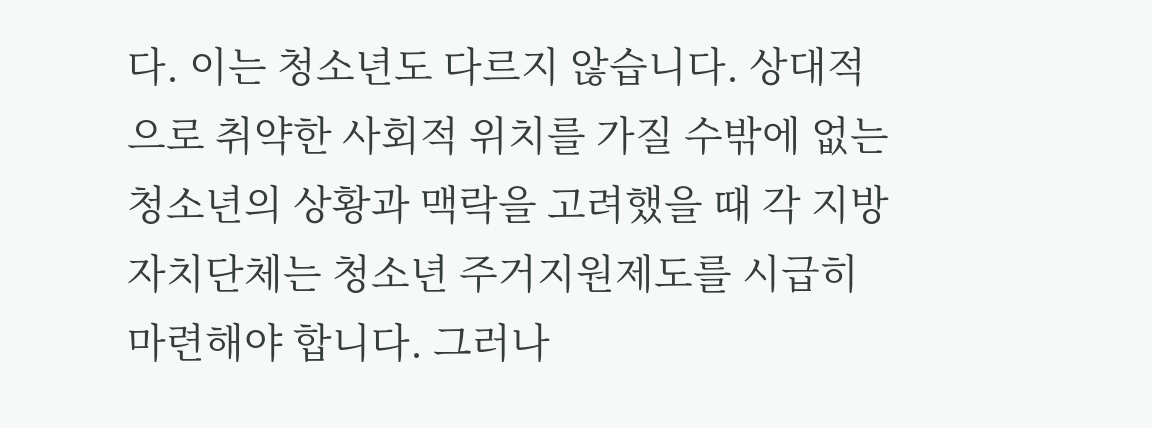다. 이는 청소년도 다르지 않습니다. 상대적으로 취약한 사회적 위치를 가질 수밖에 없는 청소년의 상황과 맥락을 고려했을 때 각 지방자치단체는 청소년 주거지원제도를 시급히 마련해야 합니다. 그러나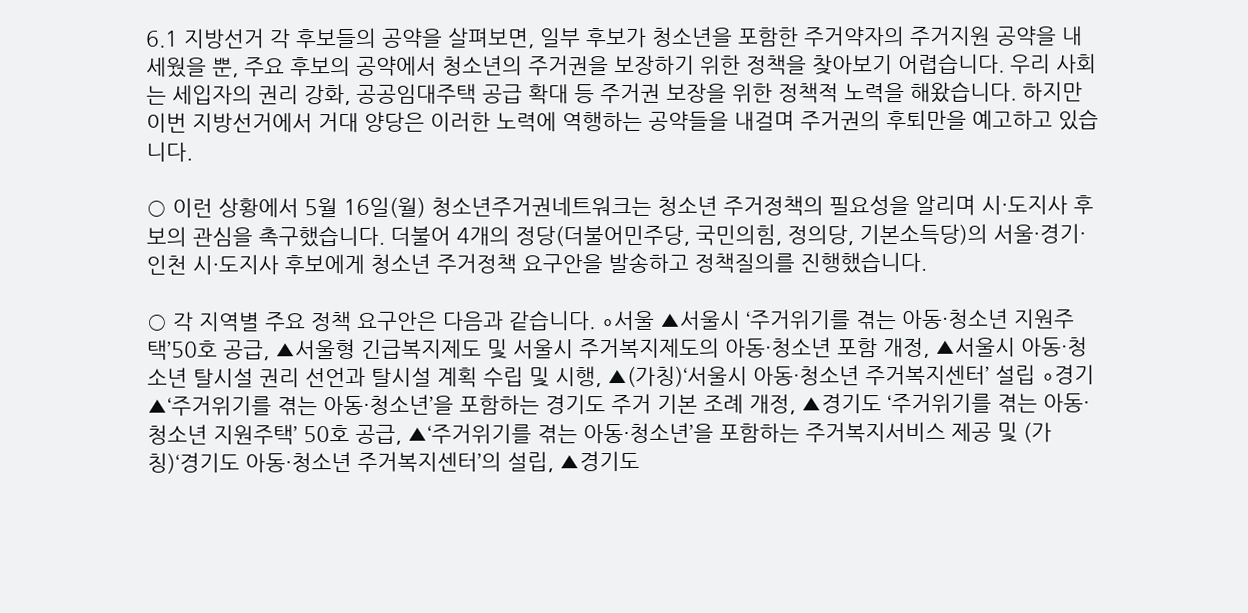6.1 지방선거 각 후보들의 공약을 살펴보면, 일부 후보가 청소년을 포함한 주거약자의 주거지원 공약을 내세웠을 뿐, 주요 후보의 공약에서 청소년의 주거권을 보장하기 위한 정책을 찾아보기 어렵습니다. 우리 사회는 세입자의 권리 강화, 공공임대주택 공급 확대 등 주거권 보장을 위한 정책적 노력을 해왔습니다. 하지만 이번 지방선거에서 거대 양당은 이러한 노력에 역행하는 공약들을 내걸며 주거권의 후퇴만을 예고하고 있습니다.

○ 이런 상황에서 5월 16일(월) 청소년주거권네트워크는 청소년 주거정책의 필요성을 알리며 시·도지사 후보의 관심을 촉구했습니다. 더불어 4개의 정당(더불어민주당, 국민의힘, 정의당, 기본소득당)의 서울·경기·인천 시·도지사 후보에게 청소년 주거정책 요구안을 발송하고 정책질의를 진행했습니다.

○ 각 지역별 주요 정책 요구안은 다음과 같습니다. ∘서울 ▲서울시 ‘주거위기를 겪는 아동·청소년 지원주택’50호 공급, ▲서울형 긴급복지제도 및 서울시 주거복지제도의 아동·청소년 포함 개정, ▲서울시 아동·청소년 탈시설 권리 선언과 탈시설 계획 수립 및 시행, ▲(가칭)‘서울시 아동·청소년 주거복지센터’ 설립 ∘경기 ▲‘주거위기를 겪는 아동·청소년’을 포함하는 경기도 주거 기본 조례 개정, ▲경기도 ‘주거위기를 겪는 아동·청소년 지원주택’ 50호 공급, ▲‘주거위기를 겪는 아동·청소년’을 포함하는 주거복지서비스 제공 및 (가칭)‘경기도 아동·청소년 주거복지센터’의 설립, ▲경기도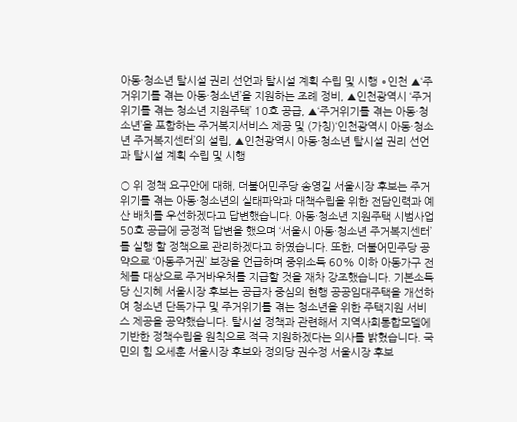아동·청소년 탈시설 권리 선언과 탈시설 계획 수립 및 시행 ∘인천 ▲‘주거위기를 겪는 아동·청소년’을 지원하는 조례 정비, ▲인천광역시 ‘주거위기를 겪는 청소년 지원주택’ 10호 공급, ▲‘주거위기를 겪는 아동·청소년’을 포함하는 주거복지서비스 제공 및 (가칭)‘인천광역시 아동·청소년 주거복지센터’의 설립, ▲인천광역시 아동·청소년 탈시설 권리 선언과 탈시설 계획 수립 및 시행

○ 위 정책 요구안에 대해, 더불어민주당 송영길 서울시장 후보는 주거위기를 겪는 아동·청소년의 실태파악과 대책수립을 위한 전담인력과 예산 배치를 우선하겠다고 답변했습니다. 아동·청소년 지원주택 시범사업 50호 공급에 긍정적 답변을 했으며 ‘서울시 아동·청소년 주거복지센터’를 실행 할 정책으로 관리하겠다고 하였습니다. 또한, 더불어민주당 공약으로 ‘아동주거권’ 보장을 언급하며 중위소득 60% 이하 아동가구 전체를 대상으로 주거바우처를 지급할 것을 재차 강조했습니다. 기본소득당 신지혜 서울시장 후보는 공급자 중심의 현행 공공임대주택을 개선하여 청소년 단독가구 및 주거위기를 겪는 청소년을 위한 주택지원 서비스 제공을 공약했습니다. 탈시설 정책과 관련해서 지역사회통합모델에 기반한 정책수립을 원칙으로 적극 지원하겠다는 의사를 밝혔습니다. 국민의 힘 오세훈 서울시장 후보와 정의당 권수정 서울시장 후보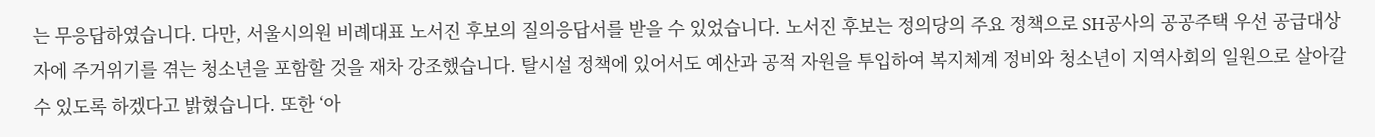는 무응답하였습니다. 다만, 서울시의원 비례대표 노서진 후보의 질의응답서를 받을 수 있었습니다. 노서진 후보는 정의당의 주요 정책으로 SH공사의 공공주택 우선 공급대상자에 주거위기를 겪는 청소년을 포함할 것을 재차 강조했습니다. 탈시설 정책에 있어서도 예산과 공적 자원을 투입하여 복지체계 정비와 청소년이 지역사회의 일원으로 살아갈 수 있도록 하겠다고 밝혔습니다. 또한 ‘아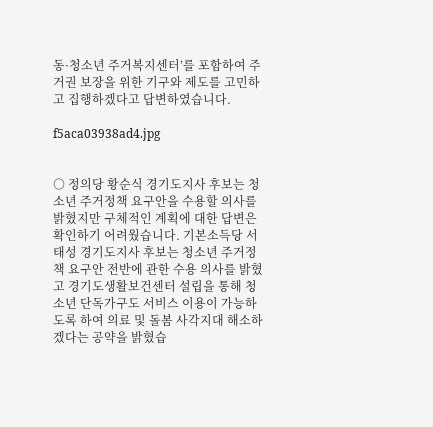동·청소년 주거복지센터’를 포함하여 주거권 보장을 위한 기구와 제도를 고민하고 집행하겠다고 답변하였습니다.

f5aca03938ad4.jpg


○ 정의당 황순식 경기도지사 후보는 청소년 주거정책 요구안을 수용할 의사를 밝혔지만 구체적인 계획에 대한 답변은 확인하기 어려웠습니다. 기본소득당 서태성 경기도지사 후보는 청소년 주거정책 요구안 전반에 관한 수용 의사를 밝혔고 경기도생활보건센터 설립을 통해 청소년 단독가구도 서비스 이용이 가능하도록 하여 의료 및 돌봄 사각지대 해소하겠다는 공약을 밝혔습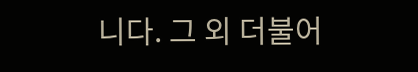니다. 그 외 더불어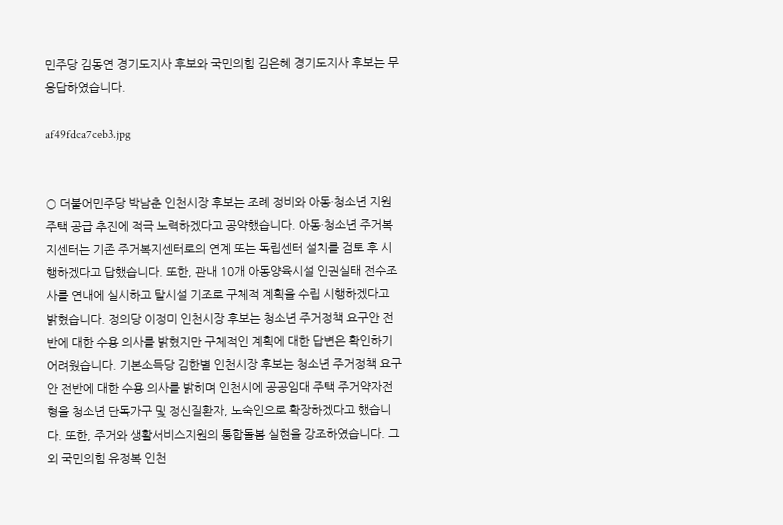민주당 김동연 경기도지사 후보와 국민의힘 김은혜 경기도지사 후보는 무응답하였습니다.

af49fdca7ceb3.jpg


○ 더불어민주당 박남춘 인천시장 후보는 조례 정비와 아동·청소년 지원주택 공급 추진에 적극 노력하겠다고 공약했습니다. 아동·청소년 주거복지센터는 기존 주거복지센터로의 연계 또는 독립센터 설치를 검토 후 시행하겠다고 답했습니다. 또한, 관내 10개 아동양육시설 인권실태 전수조사를 연내에 실시하고 탈시설 기조로 구체적 계획을 수립 시행하겠다고 밝혔습니다. 정의당 이정미 인천시장 후보는 청소년 주거정책 요구안 전반에 대한 수용 의사를 밝혔지만 구체적인 계획에 대한 답변은 확인하기 어려웠습니다. 기본소득당 김한별 인천시장 후보는 청소년 주거정책 요구안 전반에 대한 수용 의사를 밝히며 인천시에 공공임대 주택 주거약자전형을 청소년 단독가구 및 정신질환자, 노숙인으로 확장하겠다고 했습니다. 또한, 주거와 생활서비스지원의 통합돌봄 실현을 강조하였습니다. 그 외 국민의힘 유정복 인천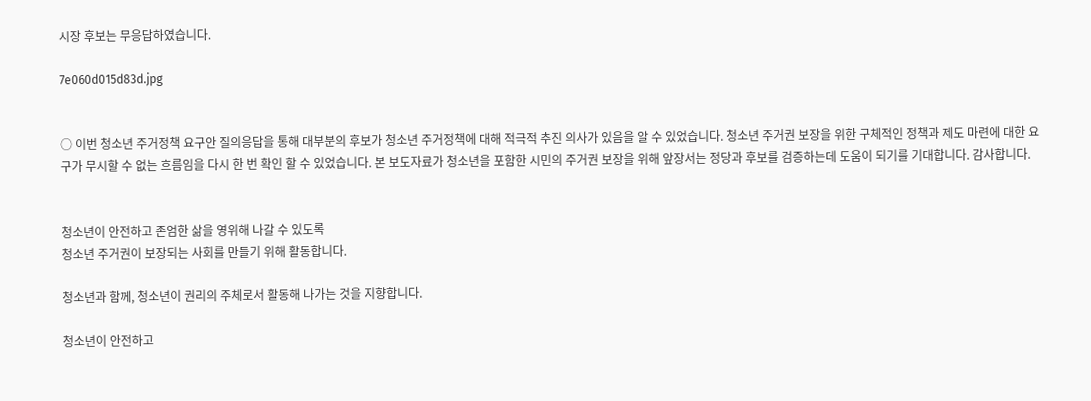시장 후보는 무응답하였습니다.

7e060d015d83d.jpg


○ 이번 청소년 주거정책 요구안 질의응답을 통해 대부분의 후보가 청소년 주거정책에 대해 적극적 추진 의사가 있음을 알 수 있었습니다. 청소년 주거권 보장을 위한 구체적인 정책과 제도 마련에 대한 요구가 무시할 수 없는 흐름임을 다시 한 번 확인 할 수 있었습니다. 본 보도자료가 청소년을 포함한 시민의 주거권 보장을 위해 앞장서는 정당과 후보를 검증하는데 도움이 되기를 기대합니다. 감사합니다.


청소년이 안전하고 존엄한 삶을 영위해 나갈 수 있도록
청소년 주거권이 보장되는 사회를 만들기 위해 활동합니다.

청소년과 함께, 청소년이 권리의 주체로서 활동해 나가는 것을 지향합니다.

청소년이 안전하고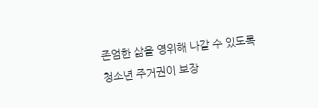존엄한 삶을 영위해 나갈 수 있도록
청소년 주거권이 보장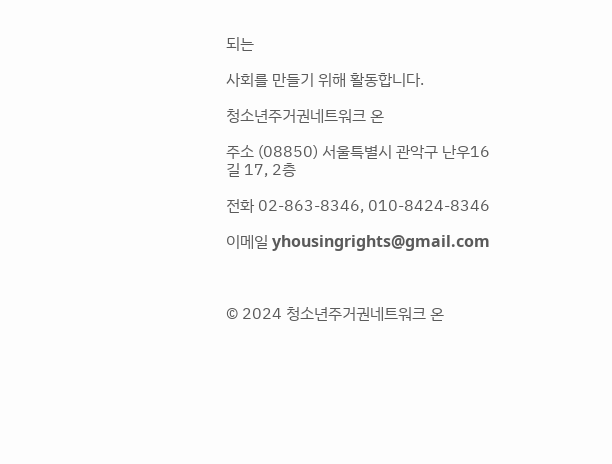되는

사회를 만들기 위해 활동합니다.

청소년주거권네트워크 온

주소 (08850) 서울특별시 관악구 난우16길 17, 2층

전화 02-863-8346, 010-8424-8346

이메일 yhousingrights@gmail.com



© 2024 청소년주거권네트워크 온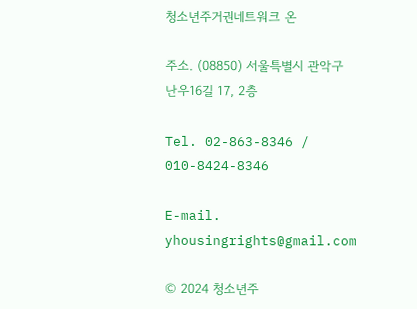청소년주거권네트워크 온

주소. (08850) 서울특별시 관악구 난우16길 17, 2층

Tel. 02-863-8346 / 010-8424-8346

E-mail. yhousingrights@gmail.com

© 2024 청소년주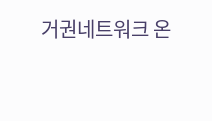거권네트워크 온